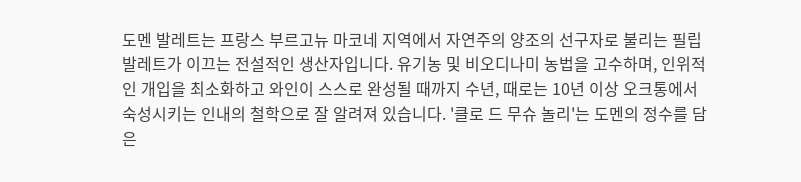도멘 발레트는 프랑스 부르고뉴 마코네 지역에서 자연주의 양조의 선구자로 불리는 필립 발레트가 이끄는 전설적인 생산자입니다. 유기농 및 비오디나미 농법을 고수하며, 인위적인 개입을 최소화하고 와인이 스스로 완성될 때까지 수년, 때로는 10년 이상 오크통에서 숙성시키는 인내의 철학으로 잘 알려져 있습니다. '클로 드 무슈 놀리'는 도멘의 정수를 담은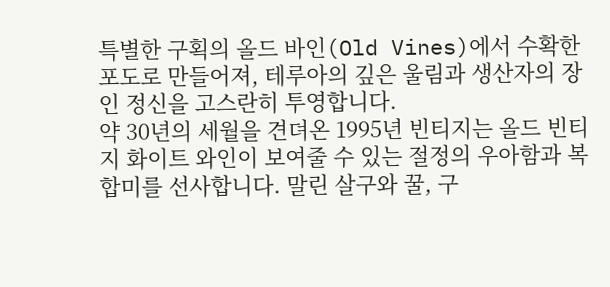특별한 구획의 올드 바인(Old Vines)에서 수확한 포도로 만들어져, 테루아의 깊은 울림과 생산자의 장인 정신을 고스란히 투영합니다.
약 30년의 세월을 견뎌온 1995년 빈티지는 올드 빈티지 화이트 와인이 보여줄 수 있는 절정의 우아함과 복합미를 선사합니다. 말린 살구와 꿀, 구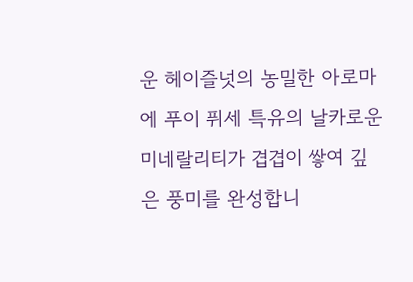운 헤이즐넛의 농밀한 아로마에 푸이 퓌세 특유의 날카로운 미네랄리티가 겹겹이 쌓여 깊은 풍미를 완성합니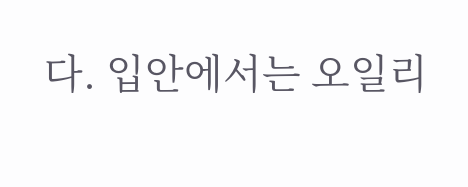다. 입안에서는 오일리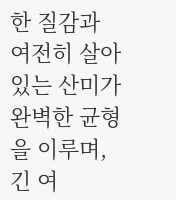한 질감과 여전히 살아있는 산미가 완벽한 균형을 이루며, 긴 여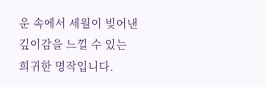운 속에서 세월이 빚어낸 깊이감을 느낄 수 있는 희귀한 명작입니다.